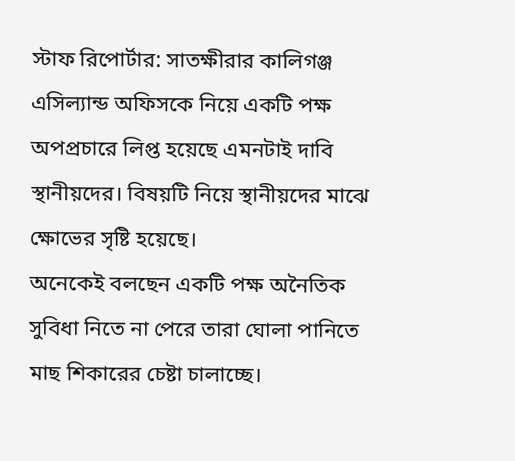স্টাফ রিপোর্টার: সাতক্ষীরার কালিগঞ্জ এসিল্যান্ড অফিসকে নিয়ে একটি পক্ষ অপপ্রচারে লিপ্ত হয়েছে এমনটাই দাবি স্থানীয়দের। বিষয়টি নিয়ে স্থানীয়দের মাঝে ক্ষোভের সৃষ্টি হয়েছে।
অনেকেই বলছেন একটি পক্ষ অনৈতিক সুবিধা নিতে না পেরে তারা ঘোলা পানিতে মাছ শিকারের চেষ্টা চালাচ্ছে।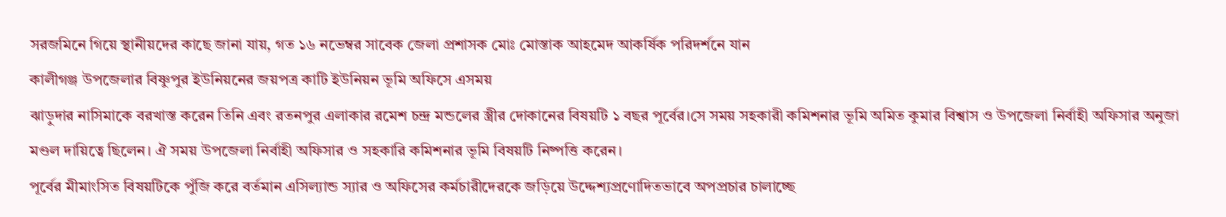সরজমিনে গিয়ে স্থানীয়দের কাছে জানা যায়, গত ১৬ নভেম্বর সাবেক জেলা প্রশাসক মোঃ মোস্তাক আহমেদ আকর্ষিক পরিদর্শনে যান
কালীগঞ্জ উপজেলার বিষ্ণুপুর ইউনিয়নের জয়পত্র কাটি ইউনিয়ন ভূমি অফিসে এসময়
ঝাড়ুদার নাসিমাকে বরখাস্ত করেন তিনি এবং রতনপুর এলাকার রমেশ চন্দ্র মন্ডলের স্ত্রীর দোকানের বিষয়টি ১ বছর পূর্বের।সে সময় সহকারী কমিশনার ভূমি অমিত কুমার বিশ্বাস ও উপজেলা নির্বাহী অফিসার অনুজা মণ্ডল দায়িত্বে ছিলেন। ঐ সময় উপজেলা নির্বাহী অফিসার ও সহকারি কমিশনার ভূমি বিষয়টি নিষ্পত্তি করেন।
পূর্বের মীমাংসিত বিষয়টিকে পুঁজি করে বর্তমান এসিল্যান্ড স্যার ও অফিসের কর্মচারীদেরকে জড়িয়ে উদ্দেশ্যপ্রণোদিতভাবে অপপ্রচার চালাচ্ছে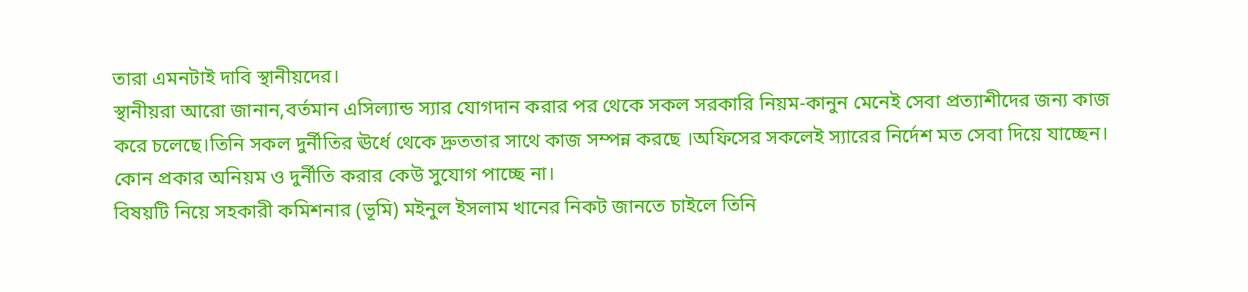তারা এমনটাই দাবি স্থানীয়দের।
স্থানীয়রা আরো জানান,বর্তমান এসিল্যান্ড স্যার যোগদান করার পর থেকে সকল সরকারি নিয়ম-কানুন মেনেই সেবা প্রত্যাশীদের জন্য কাজ করে চলেছে।তিনি সকল দুর্নীতির ঊর্ধে থেকে দ্রুততার সাথে কাজ সম্পন্ন করছে ।অফিসের সকলেই স্যারের নির্দেশ মত সেবা দিয়ে যাচ্ছেন। কোন প্রকার অনিয়ম ও দুর্নীতি করার কেউ সুযোগ পাচ্ছে না।
বিষয়টি নিয়ে সহকারী কমিশনার (ভূমি) মইনুল ইসলাম খানের নিকট জানতে চাইলে তিনি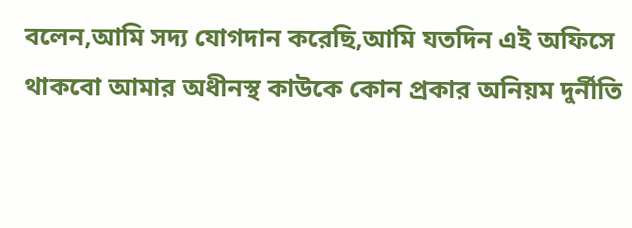বলেন,আমি সদ্য যোগদান করেছি,আমি যতদিন এই অফিসে থাকবো আমার অধীনস্থ কাউকে কোন প্রকার অনিয়ম দুর্নীতি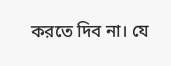করতে দিব না। যে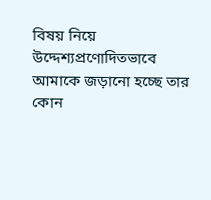বিষয় নিয়ে উদ্দেশ্যপ্রণোদিতভাবে আমাকে জড়ানো হচ্ছে তার কোন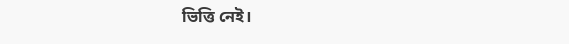ভিত্তি নেই।